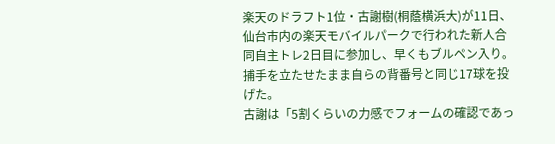楽天のドラフト1位・古謝樹(桐蔭横浜大)が11日、仙台市内の楽天モバイルパークで行われた新人合同自主トレ2日目に参加し、早くもブルペン入り。捕手を立たせたまま自らの背番号と同じ17球を投げた。
古謝は「5割くらいの力感でフォームの確認であっ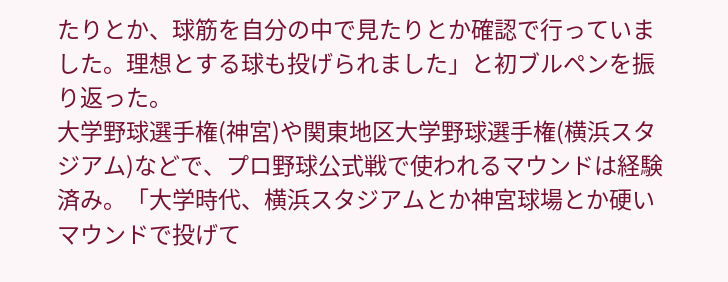たりとか、球筋を自分の中で見たりとか確認で行っていました。理想とする球も投げられました」と初ブルペンを振り返った。
大学野球選手権(神宮)や関東地区大学野球選手権(横浜スタジアム)などで、プロ野球公式戦で使われるマウンドは経験済み。「大学時代、横浜スタジアムとか神宮球場とか硬いマウンドで投げて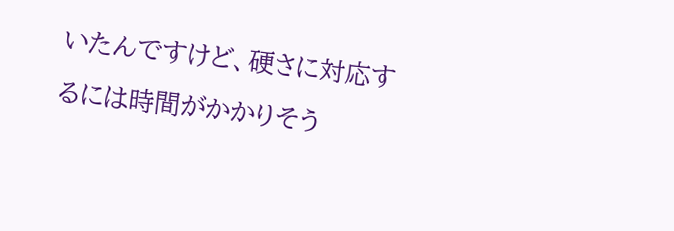いたんですけど、硬さに対応するには時間がかかりそう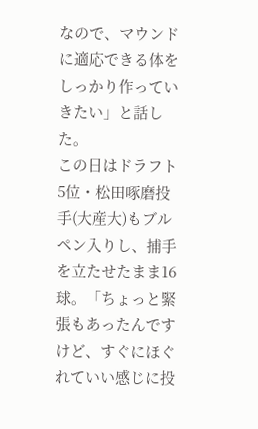なので、マウンドに適応できる体をしっかり作っていきたい」と話した。
この日はドラフト5位・松田啄磨投手(大産大)もブルペン入りし、捕手を立たせたまま16球。「ちょっと緊張もあったんですけど、すぐにほぐれていい感じに投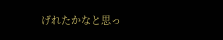げれたかなと思っ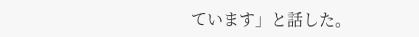ています」と話した。